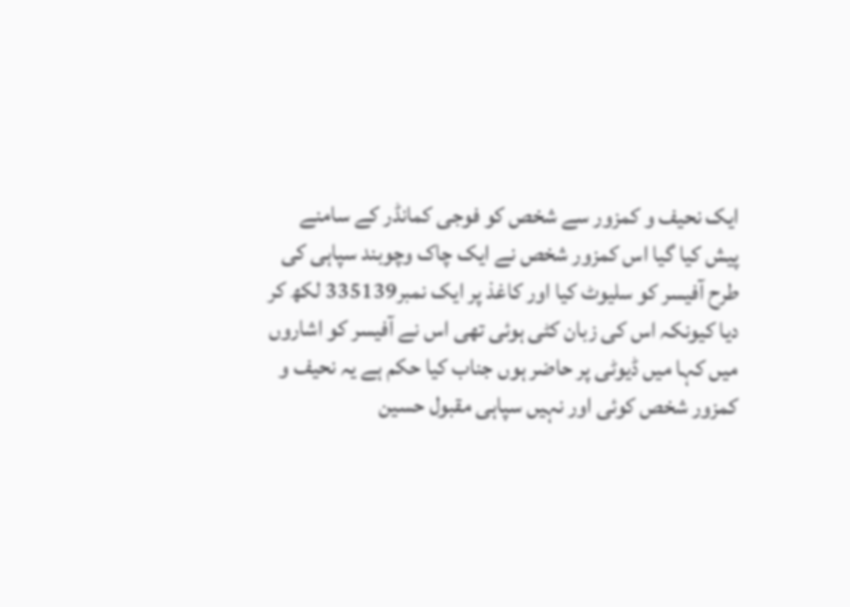ایک نحیف و کمزور سے شخص کو فوجی کمانڈر کے سامنے پیش کیا گیا اس کمزور شخص نے ایک چاک وچوبند سپاہی کی طرح آفیسر کو سلیوٹ کیا اور کاغذ پر ایک نمبر335139 لکھ کر دیا کیونکہ اس کی زبان کٹی ہوئی تھی اس نے آفیسر کو اشاروں میں کہا میں ڈیوٹی پر حاضر ہوں جناب کیا حکم ہے یہ نحیف و کمزور شخص کوئی اور نہیں سپاہی مقبول حسین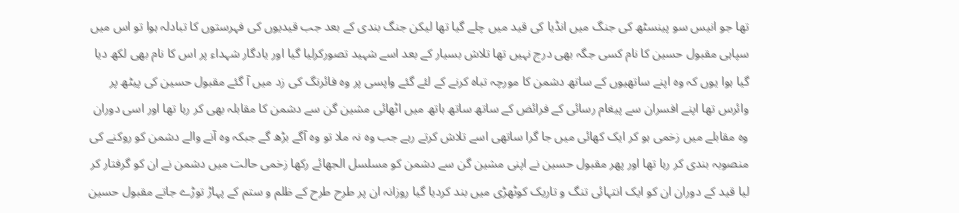تھا جو انیس سو پینسٹھ کی جنگ میں انڈیا کی قید میں چلے گیا تھا لیکن جنگ بندی کے بعد جب قیدیوں کی فہرستوں کا تبادلہ ہوا تو اس میں سپاہی مقبول حسین کا نام کسی جگہ بھی درج نہیں تھا تلاش بسیار کے بعد اسے شہید تصورکرلیا گیا اور یادگار شہداء پر اس کا نام بھی لکھ دیا گیا ہوا یوں کہ وہ اپنے ساتھیوں کے ساتھ دشمن کا مورچہ تباہ کرنے کے لئے گئے واپسی پر وہ فائرنگ کی زد میں آ گئے مقبول حسین کی پیٹھ پر وائرس تھا اپنے افسران سے پیغام رسائی کے فرائض کے ساتھ ساتھ ہاتھ میں اٹھائی مشین گن سے دشمن کا مقابلہ بھی کر رہا تھا اور اسی دوران وہ مقابلے میں زخمی ہو کر ایک کھائی میں جا گرا ساتھی اسے تلاش کرتے رہے جب وہ نہ ملا تو وہ آگے بڑھ گے جبکہ وہ آنے والے دشمن کو روکنے کی منصوبہ بندی کر رہا تھا اور پھر مقبول حسین نے اپنی مشین گن سے دشمن کو مسلسل الجھائے رکھا زخمی حالت میں دشمن نے ان کو گرفتار کر لیا قید کے دوران ان کو ایک انتہائی تنگ و تاریک کوٹھڑی میں بند کردیا گیا روزانہ ان پر طرح طرح کے ظلم و ستم کے پہاڑ توڑے جاتے مقبول حسین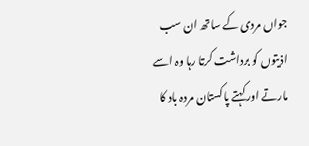جواں مردی کے ساتھ ان سب اذیتوں کو برداشت کرتا رہا وہ اسے مارتے اور کہتے پاکستان مردہ باد کا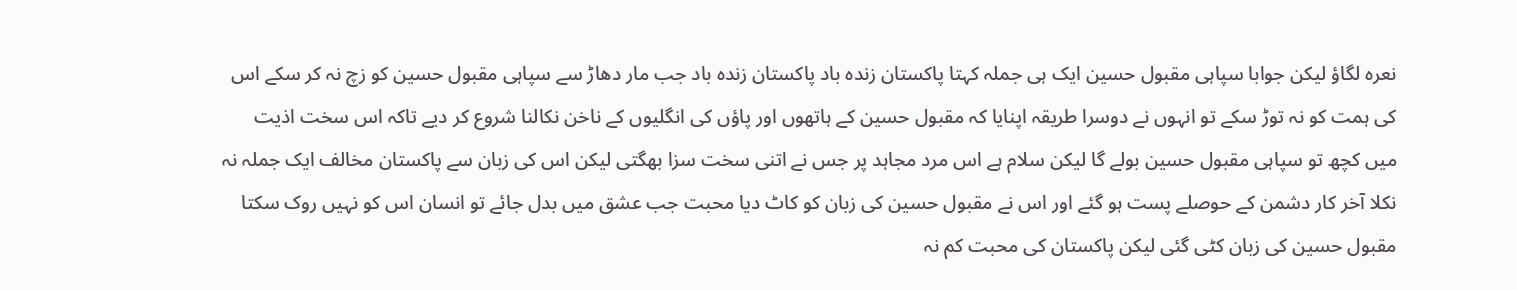نعرہ لگاؤ لیکن جوابا سپاہی مقبول حسین ایک ہی جملہ کہتا پاکستان زندہ باد پاکستان زندہ باد جب مار دھاڑ سے سپاہی مقبول حسین کو زچ نہ کر سکے اس کی ہمت کو نہ توڑ سکے تو انہوں نے دوسرا طریقہ اپنایا کہ مقبول حسین کے ہاتھوں اور پاؤں کی انگلیوں کے ناخن نکالنا شروع کر دیے تاکہ اس سخت اذیت میں کچھ تو سپاہی مقبول حسین بولے گا لیکن سلام ہے اس مرد مجاہد پر جس نے اتنی سخت سزا بھگتی لیکن اس کی زبان سے پاکستان مخالف ایک جملہ نہ نکلا آخر کار دشمن کے حوصلے پست ہو گئے اور اس نے مقبول حسین کی زبان کو کاٹ دیا محبت جب عشق میں بدل جائے تو انسان اس کو نہیں روک سکتا مقبول حسین کی زبان کٹی گئی لیکن پاکستان کی محبت کم نہ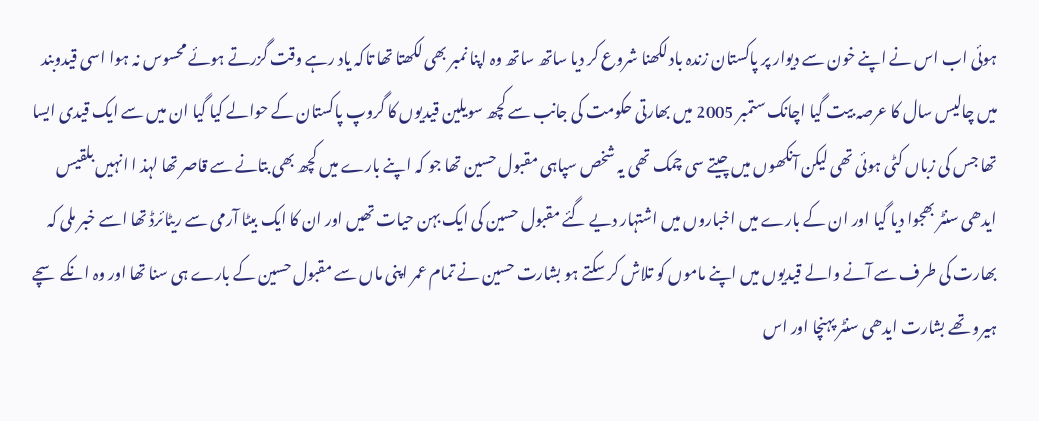ہوئی اب اس نے اپنے خون سے دیوار پر پاکستان زندہ باد لکھنا شروع کر دیا ساتھ ساتھ وہ اپنا نمبر بھی لکھتا تھا تاکہ یاد رہے وقت گزرتے ہوئے محسوس نہ ہوا اسی قیدوبند میں چالیس سال کا عرصہ بیت گیا اچانک ستمبر 2005 میں بھارتی حکومت کی جانب سے کچھ سویلین قیدیوں کا گروپ پاکستان کے حوالے کیا گیا ان میں سے ایک قیدی ایسا تھا جس کی زباں کٹی ہوئی تھی لیکن آنکھوں میں چیتے سی چمک تھی یہ شخص سپاہی مقبول حسین تھا جو کہ اپنے بارے میں کچھ بھی بتانے سے قاصر تھا لہذ ا انہیں بلقیس ایدھی سنٹر بھجوا دیا گیا اور ان کے بارے میں اخباروں میں اشتہار دیے گئے مقبول حسین کی ایک بہن حیات تھیں اور ان کا ایک بیٹا آرمی سے ریٹائرڈ تھا اسے خبر ملی کہ بھارت کی طرف سے آنے والے قیدیوں میں اپنے ماموں کو تلاش کر سکتے ہو بشارت حسین نے تمام عمر اپنی ماں سے مقبول حسین کے بارے ہی سنا تھا اور وہ انکے سچے ہیرو تھے بشارت ایدھی سنٹر پہنچا اور اس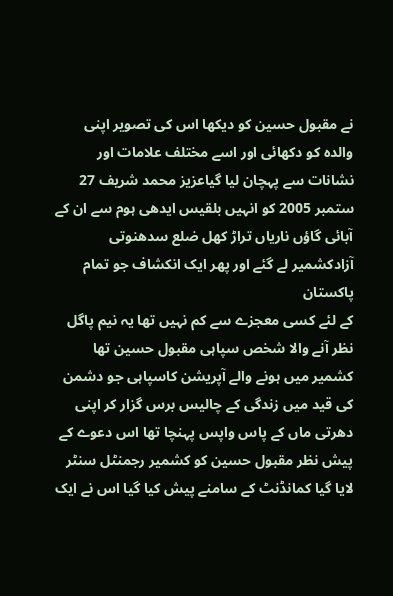نے مقبول حسین کو دیکھا اس کی تصویر اپنی والدہ کو دکھائی اور اسے مختلف علامات اور نشانات سے پہچان لیا گیاعزیز محمد شریف 27 ستمبر 2005 کو انہیں بلقیس ایدھی ہوم سے ان کے آبائی گاؤں ناریاں تراڑ کھل ضلع سدھنوتی آزادکشمیر لے گئے اور پھر ایک انکشاف جو تمام پاکستان
کے لئے کسی معجزے سے کم نہیں تھا یہ نیم پاگل نظر آنے والا شخص سپاہی مقبول حسین تھا کشمیر میں ہونے والے آپریشن کاسپاہی جو دشمن کی قید میں زندگی کے چالیس برس گزار کر اپنی دھرتی ماں کے پاس واپس پہنچا تھا اس دعوے کے پیش نظر مقبول حسین کو کشمیر رجمنٹل سنٹر لایا گیا کمانڈنٹ کے سامنے پیش کیا گیا اس نے ایک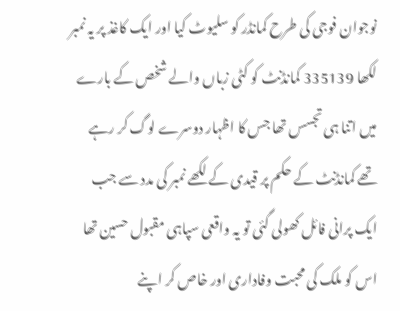نوجوان فوجی کی طرح کمانڈر کو سلیوٹ کیا اور ایک کاغذ پر یہ نمبر لکھا 335139 کمانڈنٹ کو کٹی زباں والے شخص کے بارے میں اتنا ہی تجسس تھا جس کا اظہار دوسرے لوگ کر رہے تھے کمانڈنٹ کے حکم پر قیدی کے لکھے نمبر کی مدد سے جب ایک پرانی فائل کھولی گئی تو یہ واقعی سپاہی مقبول حسین تھا اس کو ملک کی محبت وفاداری اور خاص کر اپنے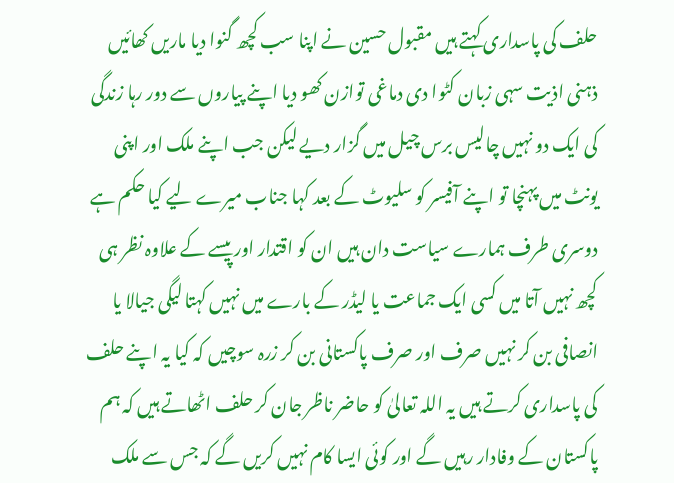حلف کی پاسداری کہتے ہیں مقبول حسین نے اپنا سب کچھ گنوا دیا ماریں کھائیں ذہنی اذیت سہی زبان کٹوا دی دماغی توازن کھو دیا اپنے پیاروں سے دور رہا زندگی کی ایک دو نہیں چالیس برس چیل میں گزار دیے لیکن جب اپنے ملک اور اپنی یونٹ میں پہنچا تو اپنے آفیسر کو سلیوٹ کے بعد کہا جناب میرے لیے کیا حکم ہے دوسری طرف ہمارے سیاست دان ہیں ان کو اقتدار اور پیسے کے علاوہ نظر ہی کچھ نہیں آتا میں کسی ایک جماعت یا لیڈر کے بارے میں نہیں کہتا لیگی جیالا یا انصافی بن کر نہیں صرف اور صرف پاکستانی بن کر زرہ سوچیں کہ کیا یہ اپنے حلف کی پاسداری کرتے ہیں یہ اللہ تعالیٰ کو حاضر ناظر جان کر حلف اٹھاتے ہیں کہ ہم پاکستان کے وفادار رہیں گے اور کوئی ایسا کام نہیں کریں گے کہ جس سے ملک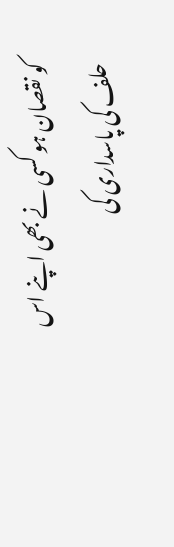کو نقصان ہو کسی نے بھی اپنے اس حلف کی پاسداری کی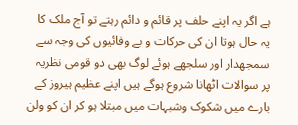ہے اگر یہ اپنے حلف پر قائم و دائم رہتے تو آج ملک کا یہ حال ہوتا ان کی حرکات و بے وفائیوں کی وجہ سے سمجھدار اور سلجھے ہوئے لوگ بھی دو قومی نظریہ پر سوالات اٹھانا شروع ہوگے ہیں اپنے عظیم ہیروز کے بارے میں شکوک وشبہات میں مبتلا ہو کر ان کو ولن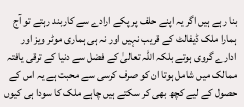بنا رہے ہیں اگر یہ اپنے حلف پر پکے ارادے سے کاربند رہتے تو آج ہمارا ملک ڈیفالٹ کے قریب نہیں اور نہ ہی ہماری موٹر ویز اور ادارے گروی ہوتے بلکہ اللہ تعالیٰ کے فضل سے دنیا کے ترقی یافتہ ممالک میں شامل ہوتا ان کو صرف کرسی سے محبت ہے یہ اس کے حصول کے لیے کچھ بھی کر سکتے ہیں چاہے ملک کا سودا ہی کیوں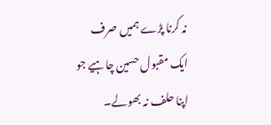نہ کرنا پڑے ہمیں صرف ایک مقبول حسین چاہیے جو اپنا حلف نہ بھولے۔